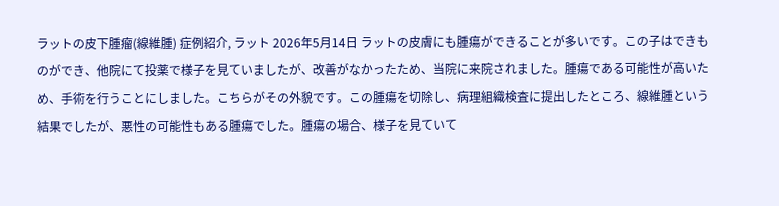ラットの皮下腫瘤(線維腫) 症例紹介, ラット 2026年5月14日 ラットの皮膚にも腫瘍ができることが多いです。この子はできものができ、他院にて投薬で様子を見ていましたが、改善がなかったため、当院に来院されました。腫瘍である可能性が高いため、手術を行うことにしました。こちらがその外貌です。この腫瘍を切除し、病理組織検査に提出したところ、線維腫という結果でしたが、悪性の可能性もある腫瘍でした。腫瘍の場合、様子を見ていて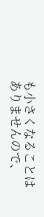も小さくなることはありませんので、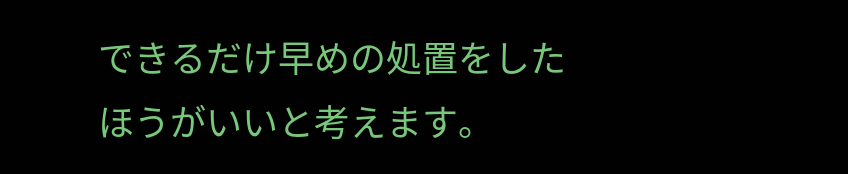できるだけ早めの処置をしたほうがいいと考えます。